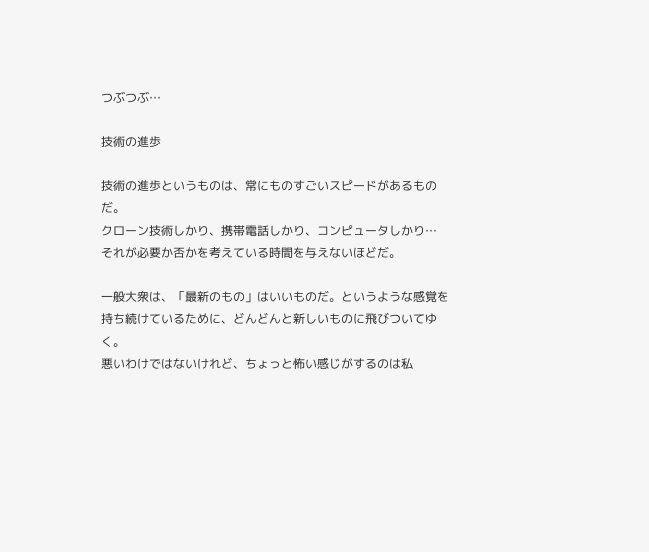つぶつぶ…

技術の進歩

技術の進歩というものは、常にものすごいスピードがあるものだ。
クローン技術しかり、携帯電話しかり、コンピュータしかり…  それが必要か否かを考えている時間を与えないほどだ。

一般大衆は、「最新のもの」はいいものだ。というような感覚を持ち続けているために、どんどんと新しいものに飛びついてゆく。
悪いわけではないけれど、ちょっと怖い感じがするのは私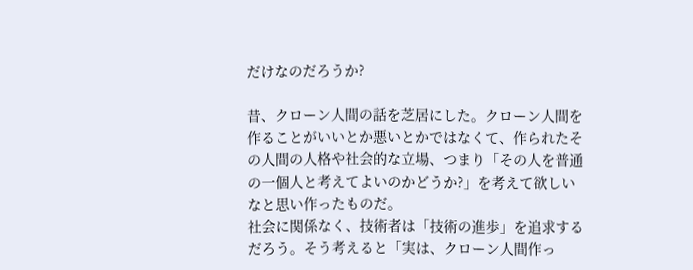だけなのだろうか?

昔、クローン人間の話を芝居にした。クローン人間を作ることがいいとか悪いとかではなくて、作られたその人間の人格や社会的な立場、つまり「その人を普通の一個人と考えてよいのかどうか?」を考えて欲しいなと思い作ったものだ。
社会に関係なく、技術者は「技術の進歩」を追求するだろう。そう考えると「実は、クローン人間作っ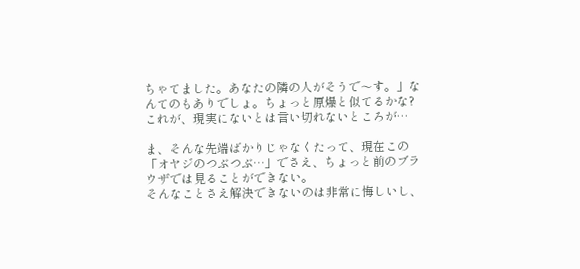ちゃてました。あなたの隣の人がそうで〜す。」なんてのもありでしょ。ちょっと原爆と似てるかな?
これが、現実にないとは言い切れないところが…

ま、そんな先端ばかりじゃなくたって、現在この「オヤジのつぶつぶ…」でさえ、ちょっと前のブラウザでは見ることができない。
そんなことさえ解決できないのは非常に悔しいし、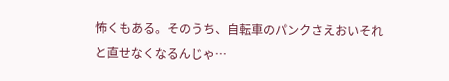怖くもある。そのうち、自転車のパンクさえおいそれと直せなくなるんじゃ…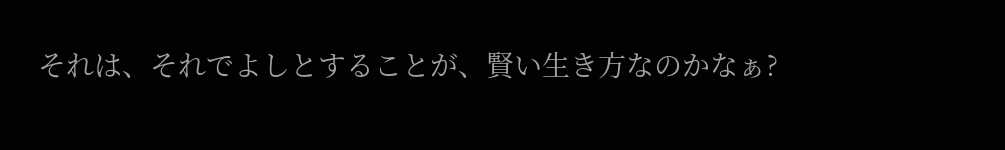それは、それでよしとすることが、賢い生き方なのかなぁ?